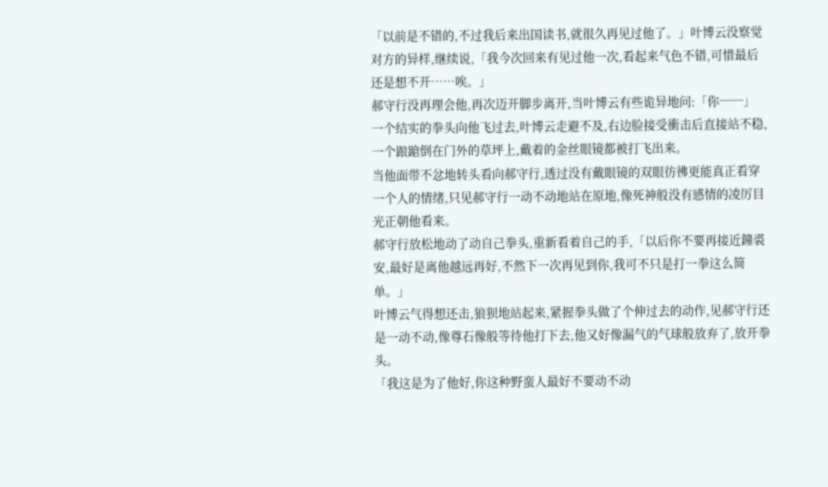「以前是不错的,不过我后来出国读书,就很久再见过他了。」叶博云没察觉对方的异样,继续说,「我今次回来有见过他一次,看起来气色不错,可惜最后还是想不开……唉。」
郝守行没再理会他,再次迈开脚步离开,当叶博云有些诡异地问:「你──」
一个结实的拳头向他飞过去,叶博云走避不及,右边脸接受衝击后直接站不稳,一个踉蹌倒在门外的草坪上,戴着的金丝眼镜都被打飞出来。
当他面带不忿地转头看向郝守行,透过没有戴眼镜的双眼彷彿更能真正看穿一个人的情绪,只见郝守行一动不动地站在原地,像死神般没有感情的凌厉目光正朝他看来。
郝守行放松地动了动自己拳头,重新看着自己的手,「以后你不要再接近鐘裘安,最好是离他越远再好,不然下一次再见到你,我可不只是打一拳这么简单。」
叶博云气得想还击,狼狈地站起来,紧握拳头做了个伸过去的动作,见郝守行还是一动不动,像尊石像般等待他打下去,他又好像漏气的气球般放弃了,放开拳头。
「我这是为了他好,你这种野蛮人最好不要动不动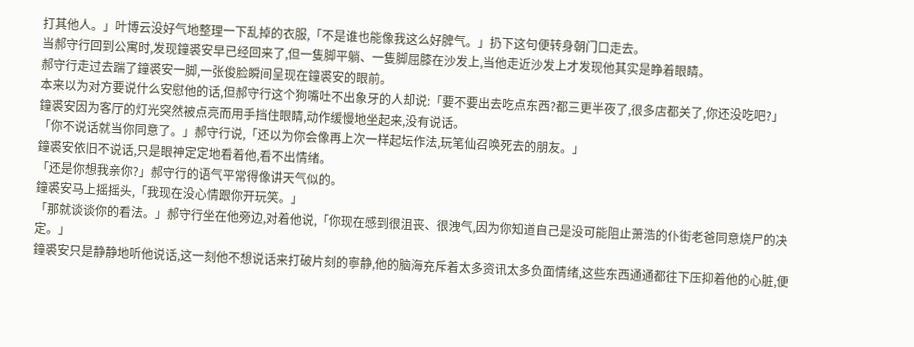打其他人。」叶博云没好气地整理一下乱掉的衣服,「不是谁也能像我这么好脾气。」扔下这句便转身朝门口走去。
当郝守行回到公寓时,发现鐘裘安早已经回来了,但一隻脚平躺、一隻脚屈膝在沙发上,当他走近沙发上才发现他其实是睁着眼睛。
郝守行走过去踹了鐘裘安一脚,一张俊脸瞬间呈现在鐘裘安的眼前。
本来以为对方要说什么安慰他的话,但郝守行这个狗嘴吐不出象牙的人却说:「要不要出去吃点东西?都三更半夜了,很多店都关了,你还没吃吧?」
鐘裘安因为客厅的灯光突然被点亮而用手挡住眼睛,动作缓慢地坐起来,没有说话。
「你不说话就当你同意了。」郝守行说,「还以为你会像再上次一样起坛作法,玩笔仙召唤死去的朋友。」
鐘裘安依旧不说话,只是眼神定定地看着他,看不出情绪。
「还是你想我亲你?」郝守行的语气平常得像讲天气似的。
鐘裘安马上摇摇头,「我现在没心情跟你开玩笑。」
「那就谈谈你的看法。」郝守行坐在他旁边,对着他说,「你现在感到很沮丧、很洩气,因为你知道自己是没可能阻止萧浩的仆街老爸同意烧尸的决定。」
鐘裘安只是静静地听他说话,这一刻他不想说话来打破片刻的寧静,他的脑海充斥着太多资讯太多负面情绪,这些东西通通都往下压抑着他的心脏,便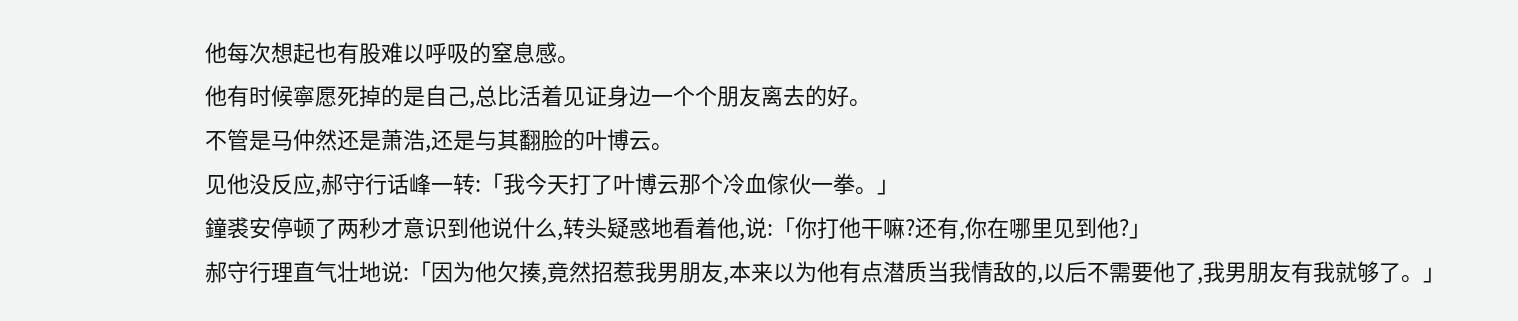他每次想起也有股难以呼吸的窒息感。
他有时候寧愿死掉的是自己,总比活着见证身边一个个朋友离去的好。
不管是马仲然还是萧浩,还是与其翻脸的叶博云。
见他没反应,郝守行话峰一转:「我今天打了叶博云那个冷血傢伙一拳。」
鐘裘安停顿了两秒才意识到他说什么,转头疑惑地看着他,说:「你打他干嘛?还有,你在哪里见到他?」
郝守行理直气壮地说:「因为他欠揍,竟然招惹我男朋友,本来以为他有点潜质当我情敌的,以后不需要他了,我男朋友有我就够了。」